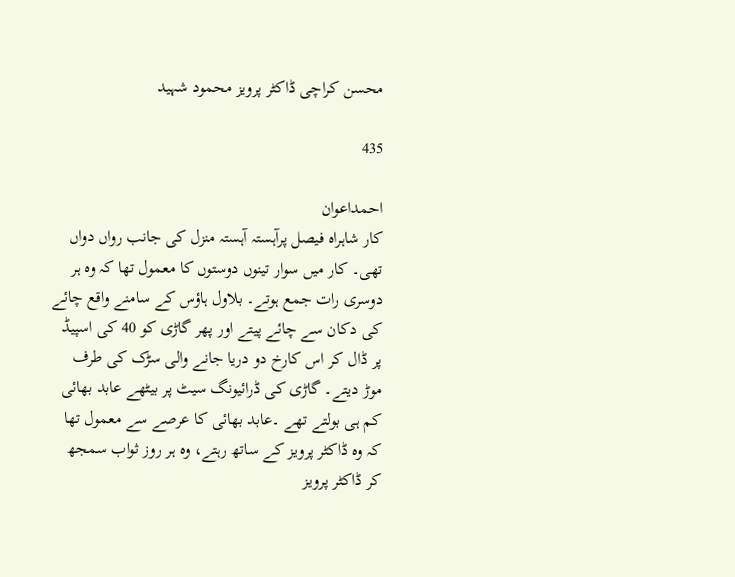محسن کراچی ڈاکٹر پرویز محمود شہید

435

احمداعوان
کار شاہراہ فیصل پرآہستہ آہستہ منزل کی جانب رواں دواں تھی۔ کار میں سوار تینوں دوستوں کا معمول تھا کہ وہ ہر دوسری رات جمع ہوتے۔ بلاول ہاؤس کے سامنے واقع چائے کی دکان سے چائے پیتے اور پھر گاڑی کو 40 کی اسپیڈ پر ڈال کر اس کارخ دو دریا جانے والی سڑک کی طرف موڑ دیتے۔ گاڑی کی ڈرائیونگ سیٹ پر بیٹھے عابد بھائی کم ہی بولتے تھے ۔عابد بھائی کا عرصے سے معمول تھا کہ وہ ڈاکٹر پرویز کے ساتھ رہتے، وہ ہر روز ثواب سمجھ کر ڈاکٹر پرویز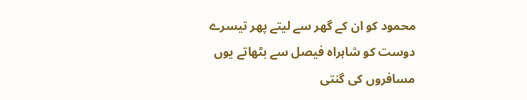محمود کو ان کے گھر سے لیتے پھر تیسرے دوست کو شاہراہ فیصل سے بٹھاتے یوں مسافروں کی گنتی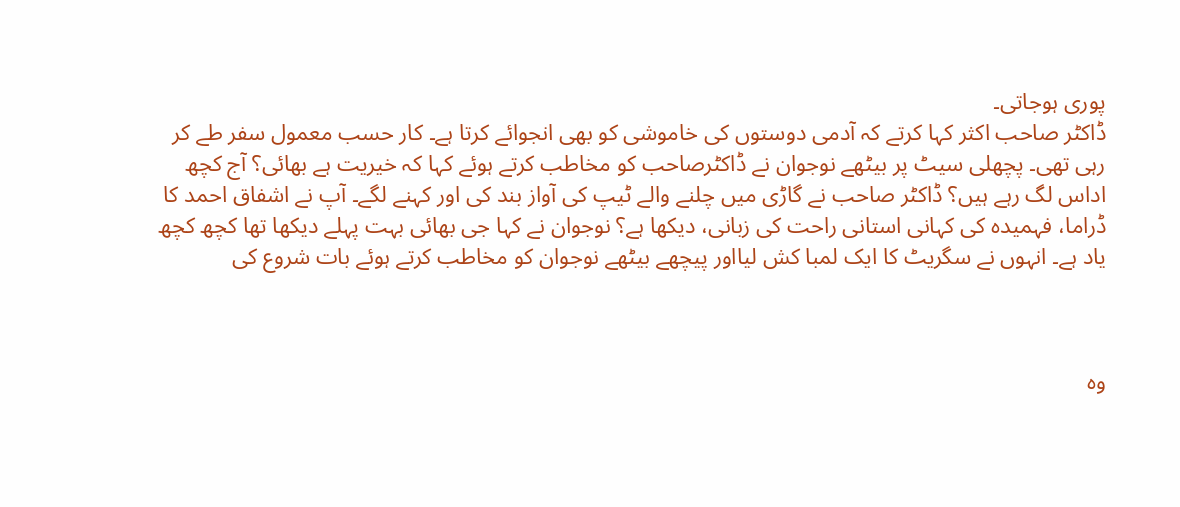پوری ہوجاتی۔
ڈاکٹر صاحب اکثر کہا کرتے کہ آدمی دوستوں کی خاموشی کو بھی انجوائے کرتا ہے۔ کار حسب معمول سفر طے کر رہی تھی۔ پچھلی سیٹ پر بیٹھے نوجوان نے ڈاکٹرصاحب کو مخاطب کرتے ہوئے کہا کہ خیریت ہے بھائی؟ آج کچھ اداس لگ رہے ہیں؟ ڈاکٹر صاحب نے گاڑی میں چلنے والے ٹیپ کی آواز بند کی اور کہنے لگے۔ آپ نے اشفاق احمد کا ڈراما، فہمیدہ کی کہانی استانی راحت کی زبانی، دیکھا ہے؟ نوجوان نے کہا جی بھائی بہت پہلے دیکھا تھا کچھ کچھ یاد ہے۔ انہوں نے سگریٹ کا ایک لمبا کش لیااور پیچھے بیٹھے نوجوان کو مخاطب کرتے ہوئے بات شروع کی



وہ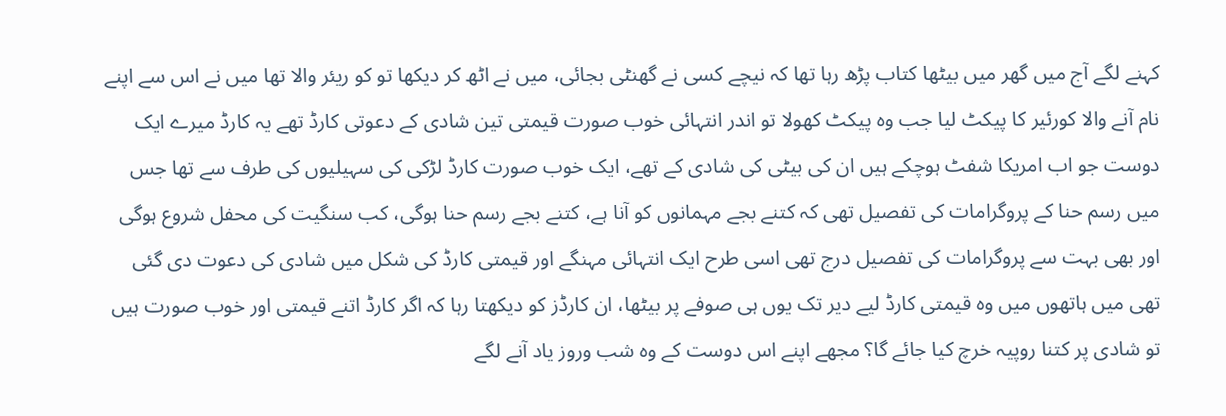کہنے لگے آج میں گھر میں بیٹھا کتاب پڑھ رہا تھا کہ نیچے کسی نے گھنٹی بجائی، میں نے اٹھ کر دیکھا تو کو ریئر والا تھا میں نے اس سے اپنے نام آنے والا کورئیر کا پیکٹ لیا جب وہ پیکٹ کھولا تو اندر انتہائی خوب صورت قیمتی تین شادی کے دعوتی کارڈ تھے یہ کارڈ میرے ایک دوست جو اب امریکا شفٹ ہوچکے ہیں ان کی بیٹی کی شادی کے تھے، ایک خوب صورت کارڈ لڑکی کی سہیلیوں کی طرف سے تھا جس میں رسم حنا کے پروگرامات کی تفصیل تھی کہ کتنے بجے مہمانوں کو آنا ہے، کتنے بجے رسم حنا ہوگی، کب سنگیت کی محفل شروع ہوگی اور بھی بہت سے پروگرامات کی تفصیل درج تھی اسی طرح ایک انتہائی مہنگے اور قیمتی کارڈ کی شکل میں شادی کی دعوت دی گئی تھی میں ہاتھوں میں وہ قیمتی کارڈ لیے دیر تک یوں ہی صوفے پر بیٹھا، ان کارڈز کو دیکھتا رہا کہ اگر کارڈ اتنے قیمتی اور خوب صورت ہیں تو شادی پر کتنا روپیہ خرچ کیا جائے گا؟ مجھے اپنے اس دوست کے وہ شب وروز یاد آنے لگے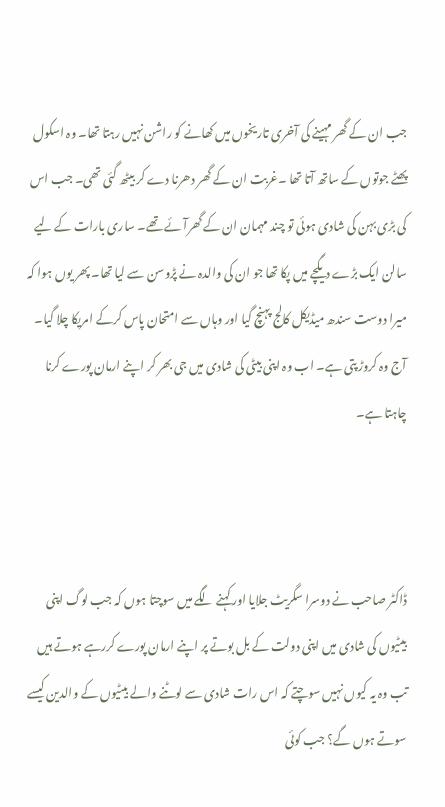جب ان کے گھر مہینے کی آخری تاریخوں میں کھانے کو راشن نہیں رہتا تھا۔ وہ اسکول پھٹے جوتوں کے ساتھ آتا تھا ۔غربت ان کے گھر دھرنا دے کر بیٹھ گئی تھی۔ جب اس کی بڑی بہن کی شادی ہوئی تو چند مہمان ان کے گھرآئے تھے۔ ساری بارات کے لیے سالن ایک بڑے دیگچے میں پکا تھا جو ان کی والدہ نے پڑوسن سے لیا تھا۔ پھر یوں ہوا کہ میرا دوست سندھ میڈیکل کالج پہنچ گیا اور وہاں سے امتحان پاس کرکے امریکا چلا گیا۔ آج وہ کروڑ پتی ہے۔ اب وہ اپنی بیٹی کی شادی میں جی بھر کر اپنے ارمان پورے کرنا چاہتا ہے۔



ڈاکٹر صاحب نے دوسرا سگریٹ جلایا اور کہنے لگے میں سوچتا ہوں کہ جب لوگ اپنی بیٹیوں کی شادی میں اپنی دولت کے بل بوتے پر اپنے ارمان پورے کررہے ہوتے ہیں تب وہ یہ کیوں نہیں سوچتے کہ اس رات شادی سے لوٹنے والے بیٹیوں کے والدین کیسے سوتے ہوں گے؟ جب کوئی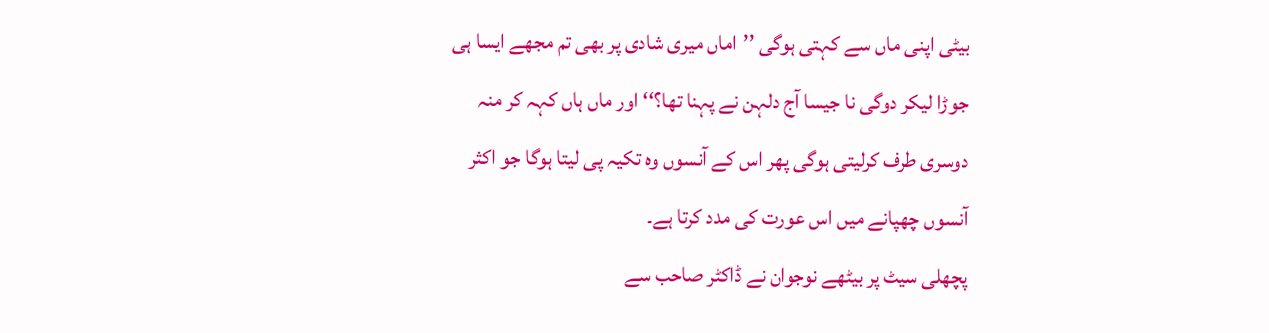بیٹی اپنی ماں سے کہتی ہوگی ’’اماں میری شادی پر بھی تم مجھے ایسا ہی جوڑا لیکر دوگی نا جیسا آج دلہن نے پہنا تھا؟‘‘ اور ماں ہاں کہہ کر منہ دوسری طرف کرلیتی ہوگی پھر اس کے آنسوں وہ تکیہ پی لیتا ہوگا جو اکثر آنسوں چھپانے میں اس عورت کی مدد کرتا ہے۔
پچھلی سیٹ پر بیٹھے نوجوان نے ڈاکٹر صاحب سے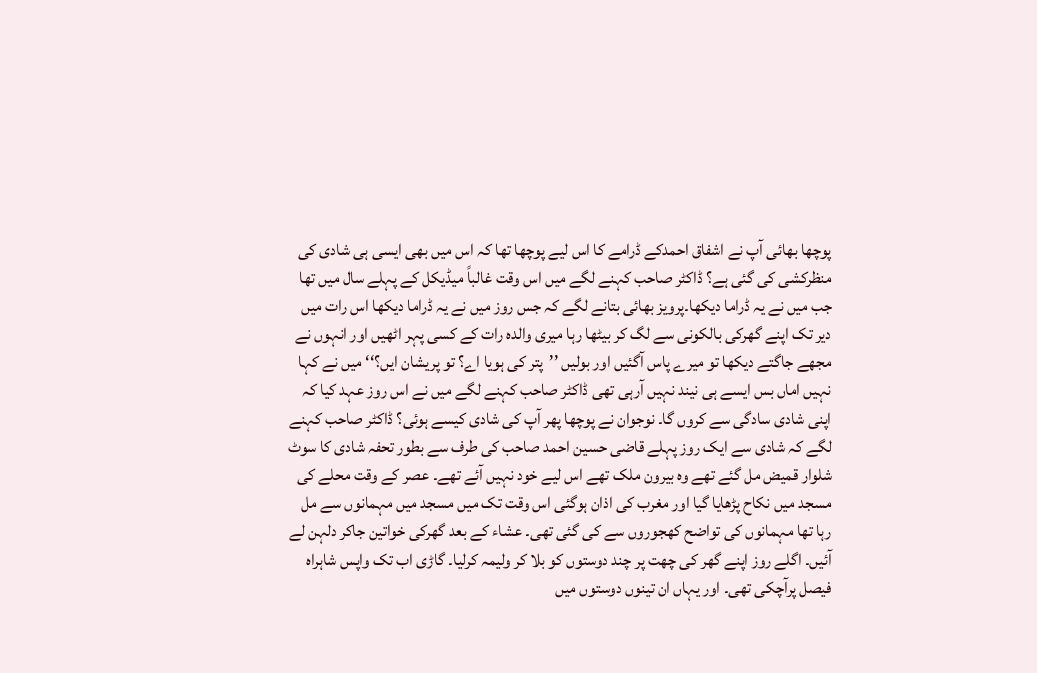پوچھا بھائی آپ نے اشفاق احمدکے ڈرامے کا اس لیے پوچھا تھا کہ اس میں بھی ایسی ہی شادی کی منظرکشی کی گئی ہے؟ ڈاکٹر صاحب کہنے لگے میں اس وقت غالباً میڈیکل کے پہلے سال میں تھا جب میں نے یہ ڈراما دیکھا۔پرویز بھائی بتانے لگے کہ جس روز میں نے یہ ڈراما دیکھا اس رات میں دیر تک اپنے گھرکی بالکونی سے لگ کر بیٹھا رہا میری والدہ رات کے کسی پہر اٹھیں اور انہوں نے مجھے جاگتے دیکھا تو میرے پاس آگئیں اور بولیں ’’پتر کی ہویا اے؟ تو پریشان ایں؟‘‘ میں نے کہا نہیں اماں بس ایسے ہی نیند نہیں آرہی تھی ڈاکٹر صاحب کہنے لگے میں نے اس روز عہد کیا کہ اپنی شادی سادگی سے کروں گا۔ نوجوان نے پوچھا پھر آپ کی شادی کیسے ہوئی؟ ڈاکٹر صاحب کہنے لگے کہ شادی سے ایک روز پہلے قاضی حسین احمد صاحب کی طرف سے بطور تحفہ شادی کا سوٹ شلوار قمیض مل گئے تھے وہ بیرون ملک تھے اس لیے خود نہیں آئے تھے۔ عصر کے وقت محلے کی مسجد میں نکاح پڑھایا گیا اور مغرب کی اذان ہوگئی اس وقت تک میں مسجد میں مہمانوں سے مل رہا تھا مہمانوں کی تواضح کھجوروں سے کی گئی تھی۔ عشاء کے بعد گھرکی خواتین جاکر دلہن لے آئیں۔ اگلے روز اپنے گھر کی چھت پر چند دوستوں کو بلا کر ولیمہ کرلیا۔ گاڑی اب تک واپس شاہراہ فیصل پرآچکی تھی۔ اور یہاں ان تینوں دوستوں میں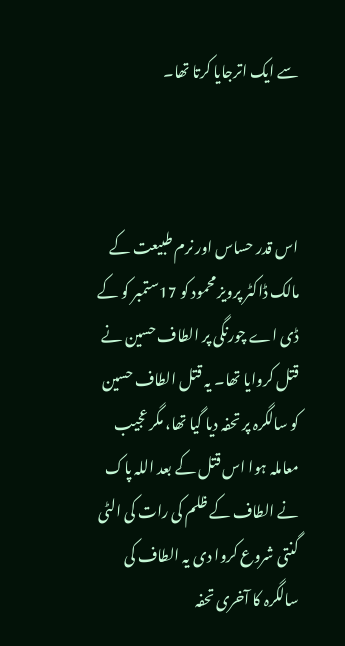سے ایک اترجایا کرتا تھا۔



اس قدر حساس اور نرم طبیعت کے مالک ڈاکٹر پرویز محمود کو 17ستمبر کو کے ڈی اے چورنگی پر الطاف حسین نے قتل کروایا تھا۔ یہ قتل الطاف حسین کو سالگرہ پر تحفہ دیا گیا تھا، مگر عجیب معاملہ ہوا اس قتل کے بعد اللہ پاک نے الطاف کے ظلم کی رات کی الٹی گنتی شروع کروا دی یہ الطاف کی سالگرہ کا آخری تحفہ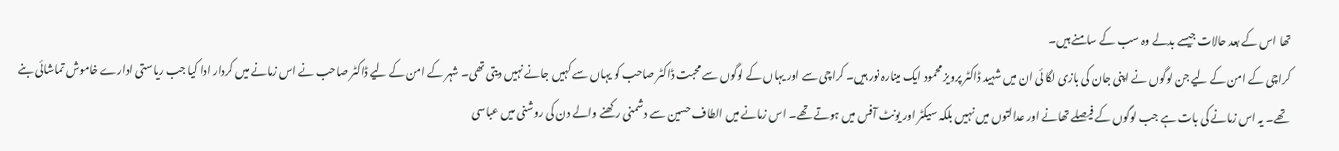تھا اس کے بعد حالات جیسے بدلے وہ سب کے سامنے ہیں۔
کراچی کے امن کے لیے جن لوگوں نے اپنی جان کی بازی لگا ئی ان میں شہید ڈاکٹر پرویز محمود ایک مینارہ نور ہیں۔ کراچی سے اور یہاں کے لوگوں سے محبت ڈاکٹر صاحب کو یہاں سے کہیں جانے نہیں دیتی تھی۔ شہر کے امن کے لیے ڈاکٹر صاحب نے اس زمانے میں کردار ادا کیا جب ریاستی ادارے خاموش تماشائی بنے تھے۔ یہ اس زمانے کی بات ہے جب لوگوں کے فیصلے تھانے اور عدالتوں میں نہیں بلکہ سیکٹر اور یونٹ آفس میں ہوتے تھے۔ اس زمانے میں الطاف حسین سے دشمنی رکھنے والے دن کی روشنی میں عباسی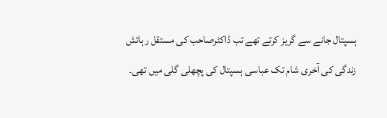ہسپتال جانے سے گریز کرتے تھے تب ڈاکٹرصاحب کی مستقل رہائش زندگی کی آخری شام تک عباسی ہسپتال کی پچھلی گلی میں تھی۔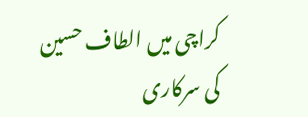کراچی میں الطاف حسین کی سرکاری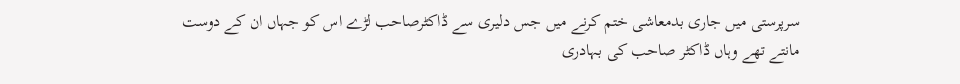سرپرستی میں جاری بدمعاشی ختم کرنے میں جس دلیری سے ڈاکٹرصاحب لڑے اس کو جہاں ان کے دوست مانتے تھے وہاں ڈاکٹر صاحب کی بہادری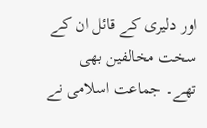اور دلیری کے قائل ان کے سخت مخالفین بھی تھے۔ جماعت اسلامی نے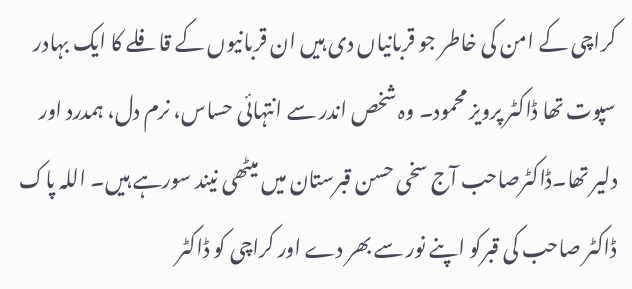کراچی کے امن کی خاطر جو قربانیاں دی ہیں ان قربانیوں کے قافلے کا ایک بہادر سپوت تھا ڈاکٹر پرویز محمود۔ وہ شخص اندر سے انتہائی حساس، نرم دل، ہمدرد اور دلیر تھا۔ڈاکٹرصاحب آج سخی حسن قبرستان میں میٹھی نیند سورہے ہیں۔ اللہ پاک ڈاکٹر صاحب کی قبرکو اپنے نور سے بھر دے اور کراچی کو ڈاکٹر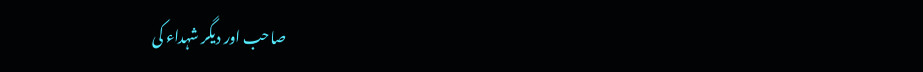صاحب اور دیگر شہداء کی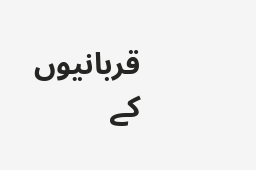قربانیوں کے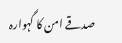صدقے امن کا گہوارہ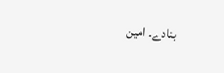بنادے۔ امین